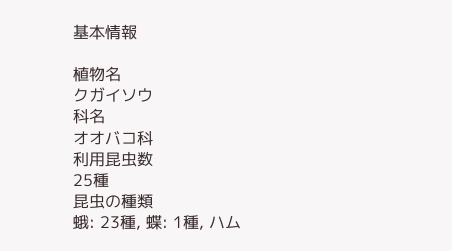基本情報

植物名
クガイソウ
科名
オオバコ科
利用昆虫数
25種
昆虫の種類
蛾: 23種, 蝶: 1種, ハム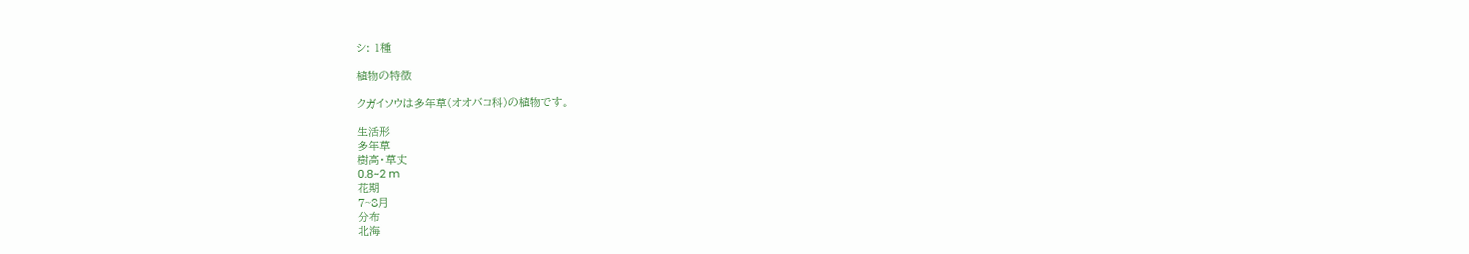シ: 1種

植物の特徴

クガイソウは多年草(オオバコ科)の植物です。

生活形
多年草
樹高・草丈
0.8~2 m
花期
7~8月
分布
北海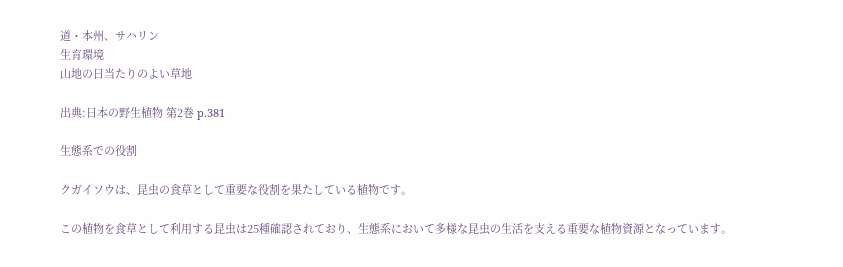道・本州、サハリン
生育環境
山地の日当たりのよい草地

出典:日本の野生植物 第2巻 p.381

生態系での役割

クガイソウは、昆虫の食草として重要な役割を果たしている植物です。

この植物を食草として利用する昆虫は25種確認されており、生態系において多様な昆虫の生活を支える重要な植物資源となっています。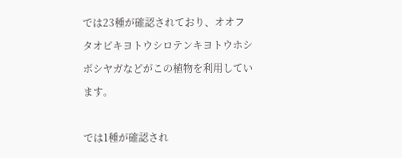では23種が確認されており、オオフタオビキヨトウシロテンキヨトウホシボシヤガなどがこの植物を利用しています。

では1種が確認され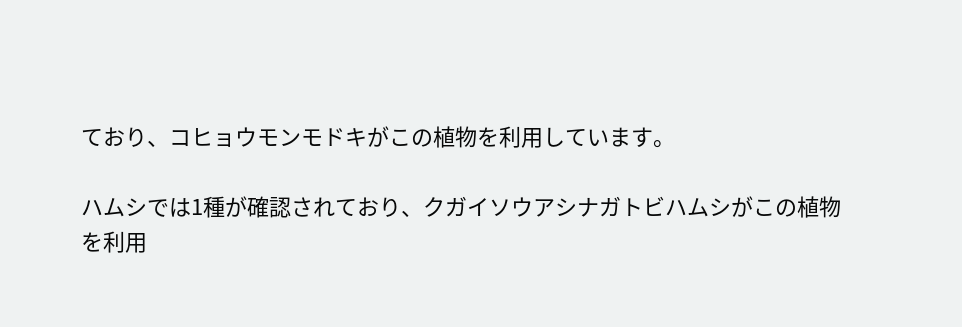ており、コヒョウモンモドキがこの植物を利用しています。

ハムシでは1種が確認されており、クガイソウアシナガトビハムシがこの植物を利用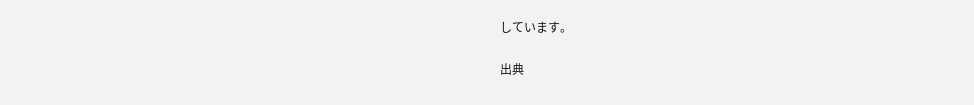しています。

出典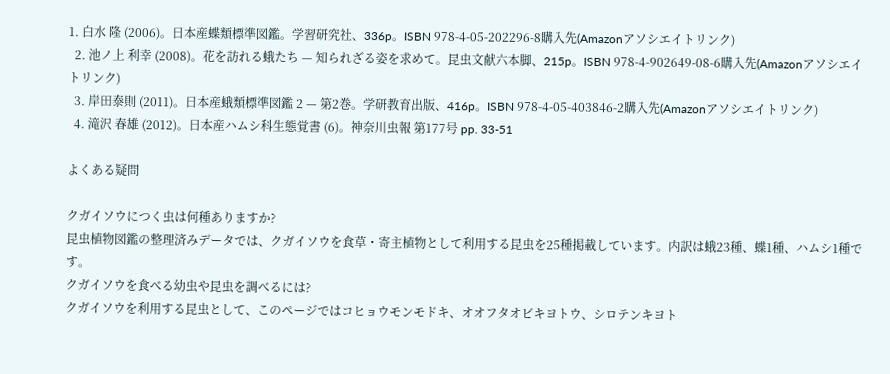1. 白水 隆 (2006)。日本産蝶類標準図鑑。学習研究社、336p。ISBN 978-4-05-202296-8購入先(Amazonアソシエイトリンク)
  2. 池ノ上 利幸 (2008)。花を訪れる蛾たち — 知られざる姿を求めて。昆虫文献六本脚、215p。ISBN 978-4-902649-08-6購入先(Amazonアソシエイトリンク)
  3. 岸田泰則 (2011)。日本産蛾類標準図鑑 2 — 第2巻。学研教育出版、416p。ISBN 978-4-05-403846-2購入先(Amazonアソシエイトリンク)
  4. 滝沢 春雄 (2012)。日本産ハムシ科生態覚書 (6)。神奈川虫報 第177号 pp. 33-51

よくある疑問

クガイソウにつく虫は何種ありますか?
昆虫植物図鑑の整理済みデータでは、クガイソウを食草・寄主植物として利用する昆虫を25種掲載しています。内訳は蛾23種、蝶1種、ハムシ1種です。
クガイソウを食べる幼虫や昆虫を調べるには?
クガイソウを利用する昆虫として、このページではコヒョウモンモドキ、オオフタオビキヨトウ、シロテンキヨト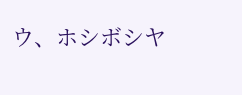ウ、ホシボシヤ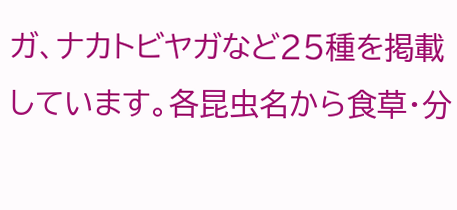ガ、ナカトビヤガなど25種を掲載しています。各昆虫名から食草・分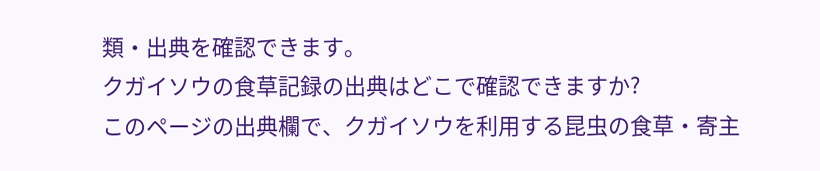類・出典を確認できます。
クガイソウの食草記録の出典はどこで確認できますか?
このページの出典欄で、クガイソウを利用する昆虫の食草・寄主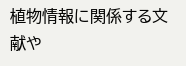植物情報に関係する文献や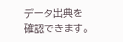データ出典を確認できます。